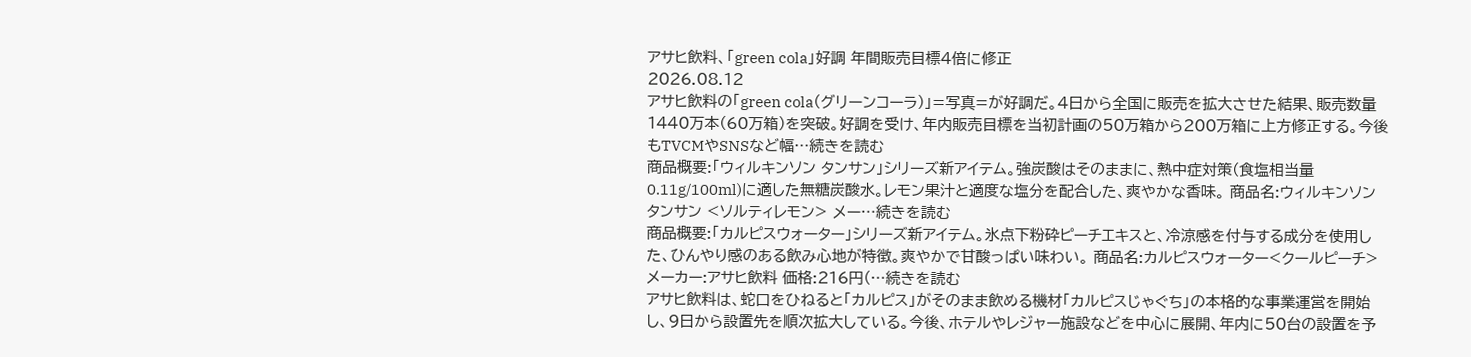アサヒ飲料、「green cola」好調 年間販売目標4倍に修正
2026.08.12
アサヒ飲料の「green cola(グリーンコーラ)」=写真=が好調だ。4日から全国に販売を拡大させた結果、販売数量1440万本(60万箱)を突破。好調を受け、年内販売目標を当初計画の50万箱から200万箱に上方修正する。今後もTVCMやSNSなど幅…続きを読む
商品概要:「ウィルキンソン タンサン」シリーズ新アイテム。強炭酸はそのままに、熱中症対策(食塩相当量0.11g/100ml)に適した無糖炭酸水。レモン果汁と適度な塩分を配合した、爽やかな香味。 商品名:ウィルキンソン タンサン <ソルティレモン> メー…続きを読む
商品概要:「カルピスウォーター」シリーズ新アイテム。氷点下粉砕ピーチエキスと、冷涼感を付与する成分を使用した、ひんやり感のある飲み心地が特徴。爽やかで甘酸っぱい味わい。 商品名:カルピスウォーター<クールピーチ> メーカー:アサヒ飲料 価格:216円(…続きを読む
アサヒ飲料は、蛇口をひねると「カルピス」がそのまま飲める機材「カルピスじゃぐち」の本格的な事業運営を開始し、9日から設置先を順次拡大している。今後、ホテルやレジャー施設などを中心に展開、年内に50台の設置を予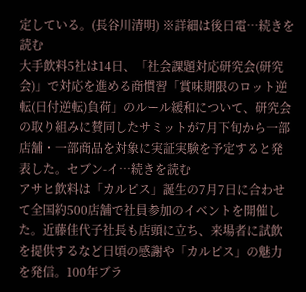定している。(長谷川清明) ※詳細は後日電…続きを読む
大手飲料5社は14日、「社会課題対応研究会(研究会)」で対応を進める商慣習「賞味期限のロット逆転(日付逆転)負荷」のルール緩和について、研究会の取り組みに賛同したサミットが7月下旬から一部店舗・一部商品を対象に実証実験を予定すると発表した。セブン-イ…続きを読む
アサヒ飲料は「カルピス」誕生の7月7日に合わせて全国約500店舗で社員参加のイベントを開催した。近藤佳代子社長も店頭に立ち、来場者に試飲を提供するなど日頃の感謝や「カルピス」の魅力を発信。100年ブラ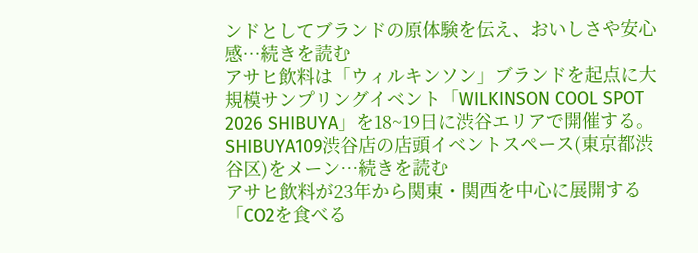ンドとしてブランドの原体験を伝え、おいしさや安心感…続きを読む
アサヒ飲料は「ウィルキンソン」ブランドを起点に大規模サンプリングイベント「WILKINSON COOL SPOT 2026 SHIBUYA」を18~19日に渋谷エリアで開催する。SHIBUYA109渋谷店の店頭イベントスペース(東京都渋谷区)をメーン…続きを読む
アサヒ飲料が23年から関東・関西を中心に展開する「CO2を食べる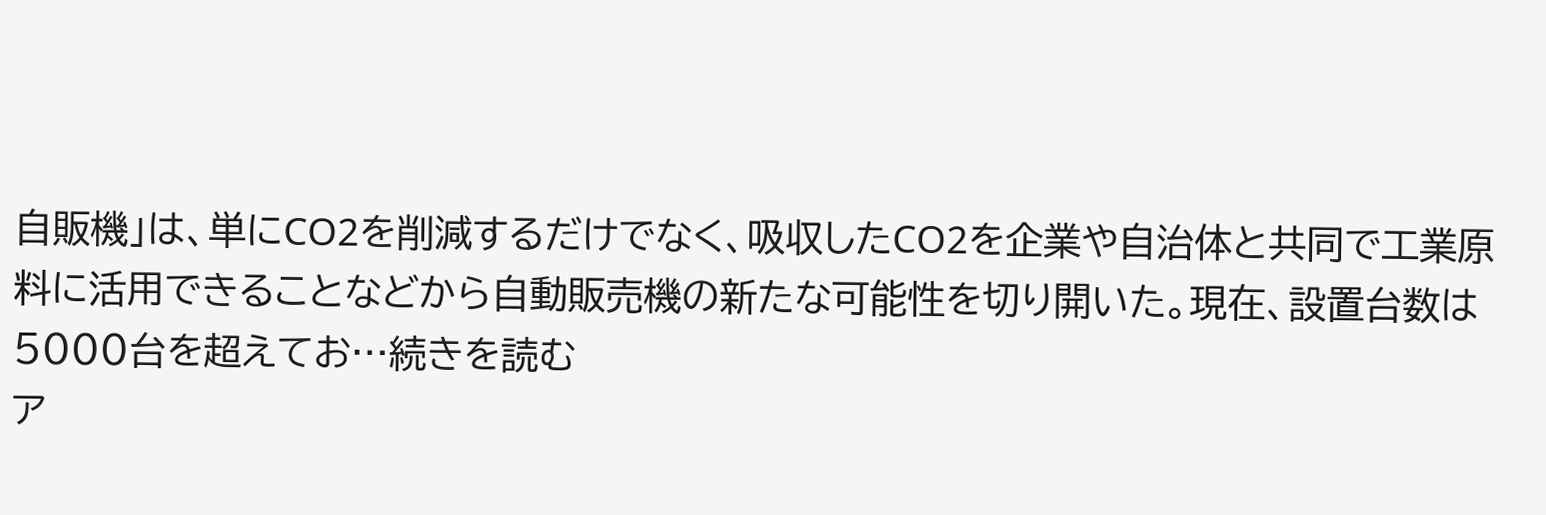自販機」は、単にCO2を削減するだけでなく、吸収したCO2を企業や自治体と共同で工業原料に活用できることなどから自動販売機の新たな可能性を切り開いた。現在、設置台数は5000台を超えてお…続きを読む
ア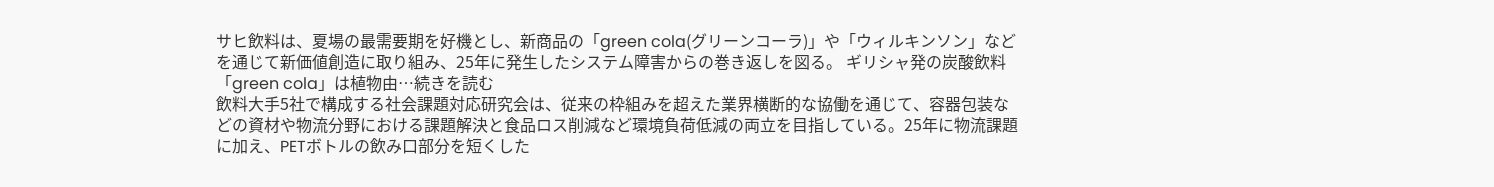サヒ飲料は、夏場の最需要期を好機とし、新商品の「green cola(グリーンコーラ)」や「ウィルキンソン」などを通じて新価値創造に取り組み、25年に発生したシステム障害からの巻き返しを図る。 ギリシャ発の炭酸飲料「green cola」は植物由…続きを読む
飲料大手5社で構成する社会課題対応研究会は、従来の枠組みを超えた業界横断的な協働を通じて、容器包装などの資材や物流分野における課題解決と食品ロス削減など環境負荷低減の両立を目指している。25年に物流課題に加え、PETボトルの飲み口部分を短くした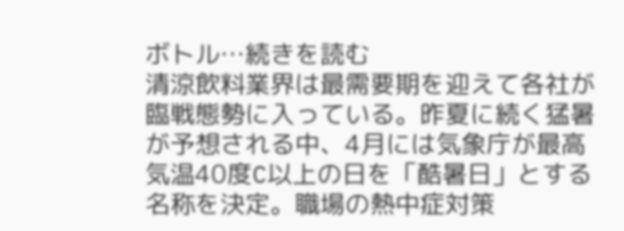ボトル…続きを読む
清涼飲料業界は最需要期を迎えて各社が臨戦態勢に入っている。昨夏に続く猛暑が予想される中、4月には気象庁が最高気温40度C以上の日を「酷暑日」とする名称を決定。職場の熱中症対策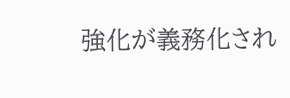強化が義務化され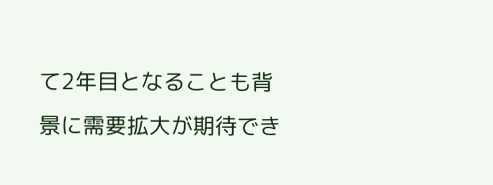て2年目となることも背景に需要拡大が期待でき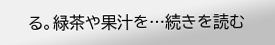る。緑茶や果汁を…続きを読む